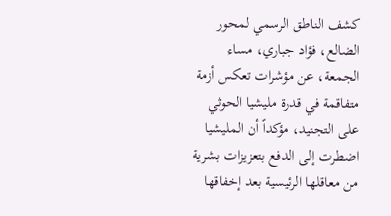كشف الناطق الرسمي لمحور الضالع، فؤاد جباري، مساء الجمعة، عن مؤشرات تعكس أزمة متفاقمة في قدرة مليشيا الحوثي على التجنيد، مؤكداً أن المليشيا اضطرت إلى الدفع بتعزيزات بشرية من معاقلها الرئيسية بعد إخفاقها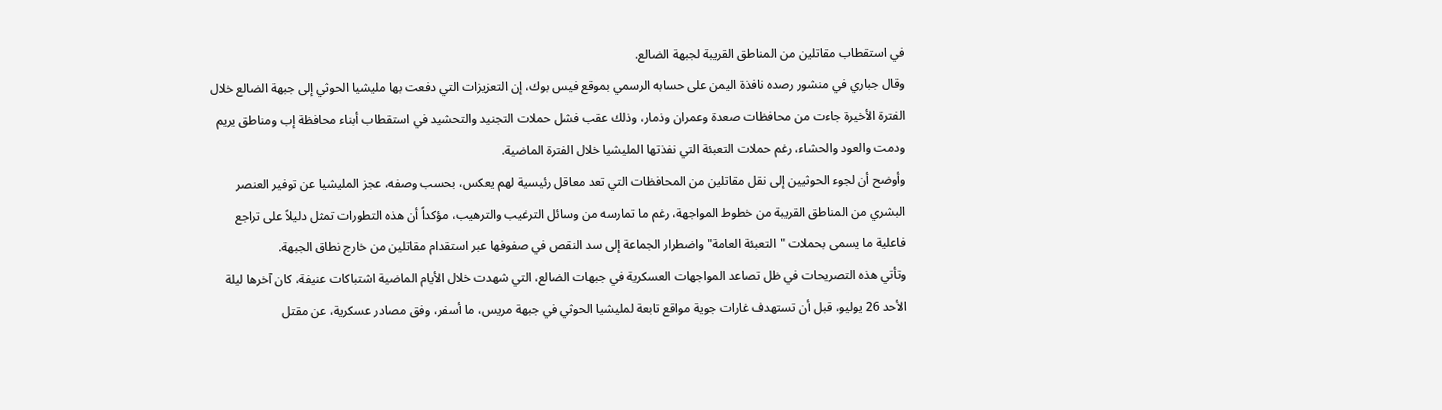في استقطاب مقاتلين من المناطق القريبة لجبهة الضالع.
وقال جباري في منشور رصده نافذة اليمن على حسابه الرسمي بموقع فيس بوك، إن التعزيزات التي دفعت بها مليشيا الحوثي إلى جبهة الضالع خلال الفترة الأخيرة جاءت من محافظات صعدة وعمران وذمار، وذلك عقب فشل حملات التجنيد والتحشيد في استقطاب أبناء محافظة إب ومناطق يريم ودمت والعود والحشاء، رغم حملات التعبئة التي نفذتها المليشيا خلال الفترة الماضية.
وأوضح أن لجوء الحوثيين إلى نقل مقاتلين من المحافظات التي تعد معاقل رئيسية لهم يعكس، بحسب وصفه، عجز المليشيا عن توفير العنصر البشري من المناطق القريبة من خطوط المواجهة، رغم ما تمارسه من وسائل الترغيب والترهيب، مؤكداً أن هذه التطورات تمثل دليلاً على تراجع فاعلية ما يسمى بحملات "التعبئة العامة" واضطرار الجماعة إلى سد النقص في صفوفها عبر استقدام مقاتلين من خارج نطاق الجبهة.
وتأتي هذه التصريحات في ظل تصاعد المواجهات العسكرية في جبهات الضالع، التي شهدت خلال الأيام الماضية اشتباكات عنيفة، كان آخرها ليلة الأحد 26 يوليو، قبل أن تستهدف غارات جوية مواقع تابعة لمليشيا الحوثي في جبهة مريس، ما أسفر، وفق مصادر عسكرية، عن مقتل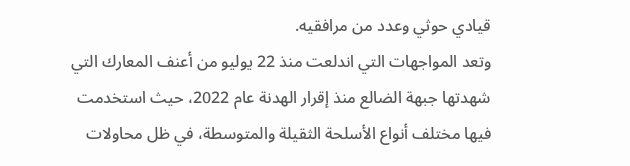قيادي حوثي وعدد من مرافقيه.
وتعد المواجهات التي اندلعت منذ 22 يوليو من أعنف المعارك التي شهدتها جبهة الضالع منذ إقرار الهدنة عام 2022، حيث استخدمت فيها مختلف أنواع الأسلحة الثقيلة والمتوسطة، في ظل محاولات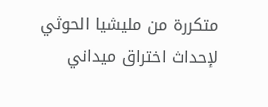متكررة من مليشيا الحوثي لإحداث اختراق ميداني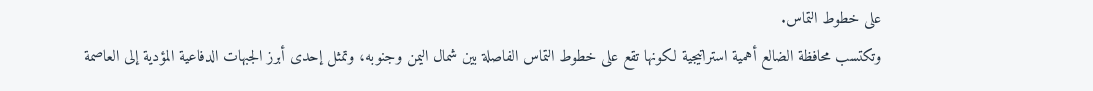على خطوط التماس.
وتكتسب محافظة الضالع أهمية استراتيجية لكونها تقع على خطوط التماس الفاصلة بين شمال اليمن وجنوبه، وتمثل إحدى أبرز الجبهات الدفاعية المؤدية إلى العاصمة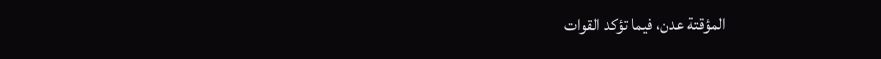المؤقتة عدن، فيما تؤكد القوات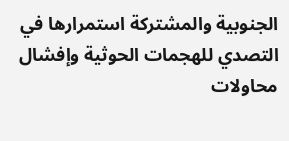الجنوبية والمشتركة استمرارها في التصدي للهجمات الحوثية وإفشال محاولات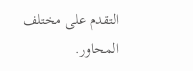التقدم على مختلف المحاور.